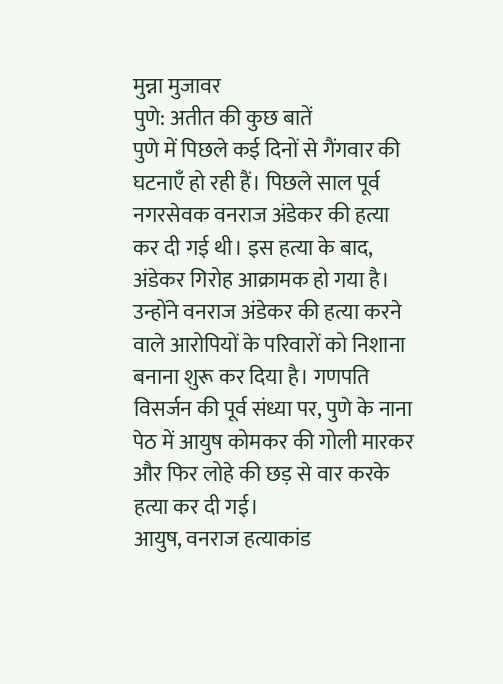मुन्ना मुजावर
पुणे: अतीत की कुछ बातें
पुणे में पिछले कई दिनों से गैंगवार की घटनाएँ हो रही हैं। पिछले साल पूर्व नगरसेवक वनराज अंडेकर की हत्या कर दी गई थी। इस हत्या के बाद, अंडेकर गिरोह आक्रामक हो गया है। उन्होंने वनराज अंडेकर की हत्या करने वाले आरोपियों के परिवारों को निशाना बनाना शुरू कर दिया है। गणपति विसर्जन की पूर्व संध्या पर, पुणे के नाना पेठ में आयुष कोमकर की गोली मारकर और फिर लोहे की छड़ से वार करके हत्या कर दी गई।
आयुष, वनराज हत्याकांड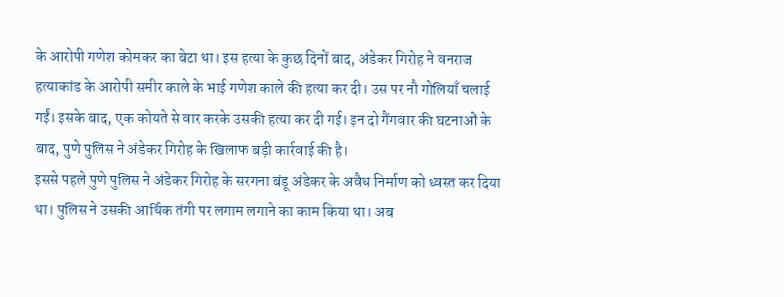के आरोपी गणेश कोमकर का बेटा था। इस हत्या के कुछ दिनों बाद, अंडेकर गिरोह ने वनराज हत्याकांड के आरोपी समीर काले के भाई गणेश काले की हत्या कर दी। उस पर नौ गोलियाँ चलाई गईं। इसके बाद, एक कोयते से वार करके उसकी हत्या कर दी गई। इन दो गैंगवार की घटनाओं के बाद, पुणे पुलिस ने अंडेकर गिरोह के खिलाफ बड़ी कार्रवाई की है।
इससे पहले पुणे पुलिस ने अंडेकर गिरोह के सरगना बंडू अंडेकर के अवैध निर्माण को ध्वस्त कर दिया था। पुलिस ने उसकी आर्थिक तंगी पर लगाम लगाने का काम किया था। अब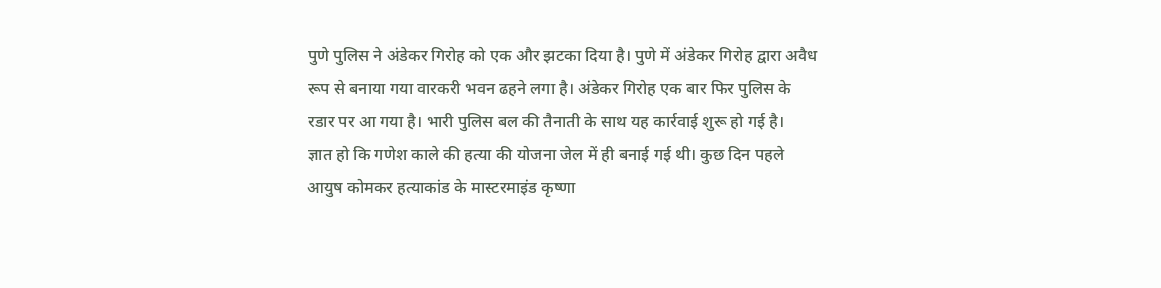पुणे पुलिस ने अंडेकर गिरोह को एक और झटका दिया है। पुणे में अंडेकर गिरोह द्वारा अवैध रूप से बनाया गया वारकरी भवन ढहने लगा है। अंडेकर गिरोह एक बार फिर पुलिस के रडार पर आ गया है। भारी पुलिस बल की तैनाती के साथ यह कार्रवाई शुरू हो गई है।
ज्ञात हो कि गणेश काले की हत्या की योजना जेल में ही बनाई गई थी। कुछ दिन पहले आयुष कोमकर हत्याकांड के मास्टरमाइंड कृष्णा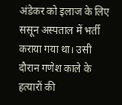अंडेकर को इलाज के लिए ससून अस्पताल में भर्ती कराया गया था। उसी दौरान गणेश काले के हत्यारों की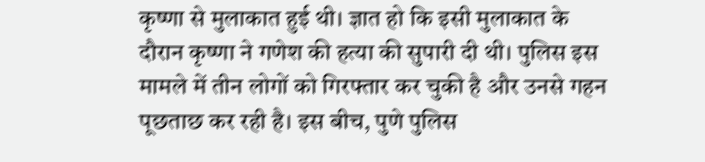कृष्णा से मुलाकात हुई थी। ज्ञात हो कि इसी मुलाकात के दौरान कृष्णा ने गणेश की हत्या की सुपारी दी थी। पुलिस इस मामले में तीन लोगों को गिरफ्तार कर चुकी है और उनसे गहन पूछताछ कर रही है। इस बीच, पुणे पुलिस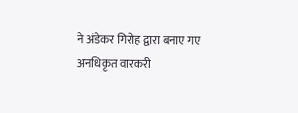ने अंडेकर गिरोह द्वारा बनाए गए अनधिकृत वारकरी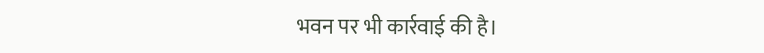भवन पर भी कार्रवाई की है।